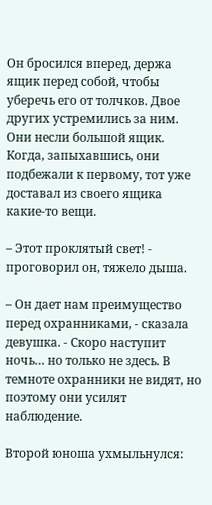Он бросился вперед, держа ящик перед собой, чтобы уберечь его от толчков. Двое других устремились за ним. Они несли большой ящик. Когда, запыхавшись, они подбежали к первому, тот уже доставал из своего ящика какие-то вещи.

– Этот проклятый свет! - проговорил он, тяжело дыша.

– Он дает нам преимущество перед охранниками, - сказала девушка. - Скоро наступит ночь… но только не здесь. В темноте охранники не видят, но поэтому они усилят наблюдение.

Второй юноша ухмыльнулся: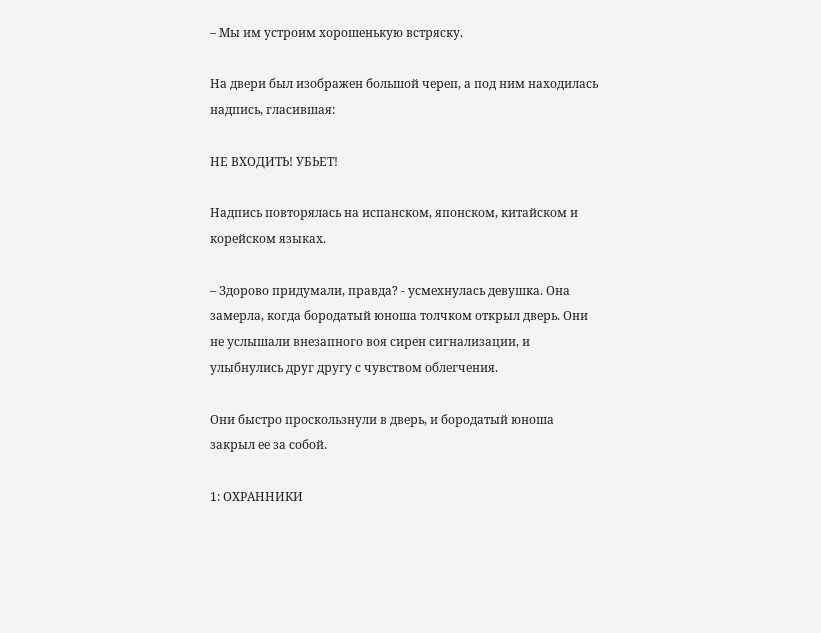– Мы им устроим хорошенькую встряску.

На двери был изображен большой череп, а под ним находилась надпись, гласившая:

НЕ ВХОДИТЬ! УБЬЕТ!

Надпись повторялась на испанском, японском, китайском и корейском языках.

– Здорово придумали, правда? - усмехнулась девушка. Она замерла, когда бородатый юноша толчком открыл дверь. Они не услышали внезапного воя сирен сигнализации, и улыбнулись друг другу с чувством облегчения.

Они быстро проскользнули в дверь, и бородатый юноша закрыл ее за собой.

1: ОХРАННИКИ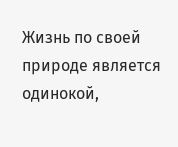Жизнь по своей природе является одинокой,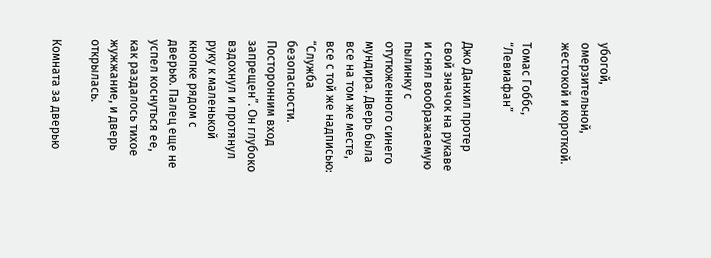убогой, омерзительной, жестокой и короткой.

Томас Гоббс, “Левиафан”

Джо Данхил протер свой значок на рукаве и снял воображаемую пылинку с отутюженного синего мундира. Дверь была все на том же месте, все с той же надписью: “Служба безопасности. Посторонним вход запрещен”. Он глубоко вздохнул и протянул руку к маленькой кнопке рядом с дверью. Палец еще не успел коснуться ее, как раздалось тихое жужжание, и дверь открылась.

Комната за дверью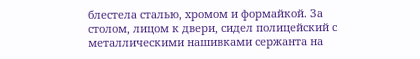блестела сталью, хромом и формайкой. За столом, лицом к двери, сидел полицейский с металлическими нашивками сержанта на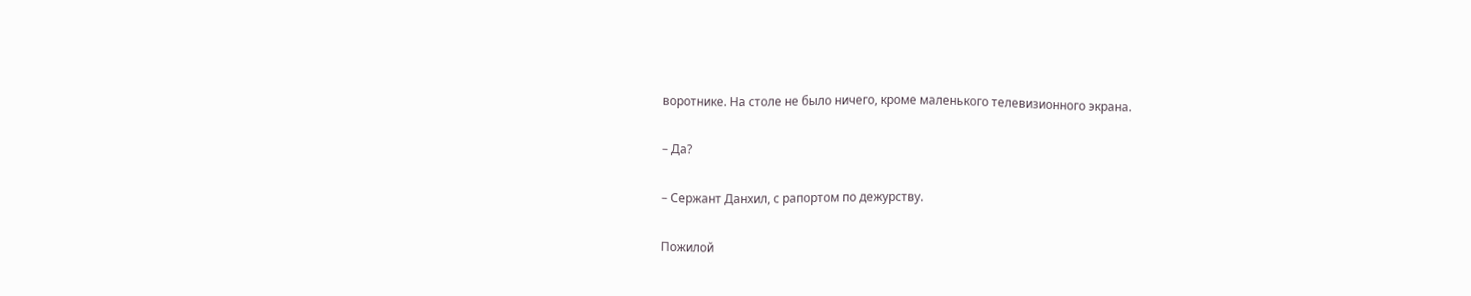воротнике. На столе не было ничего, кроме маленького телевизионного экрана.

– Да?

– Сержант Данхил, с рапортом по дежурству.

Пожилой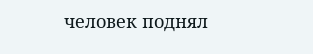человек поднял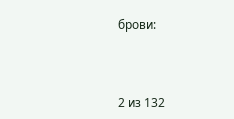брови:



2 из 132